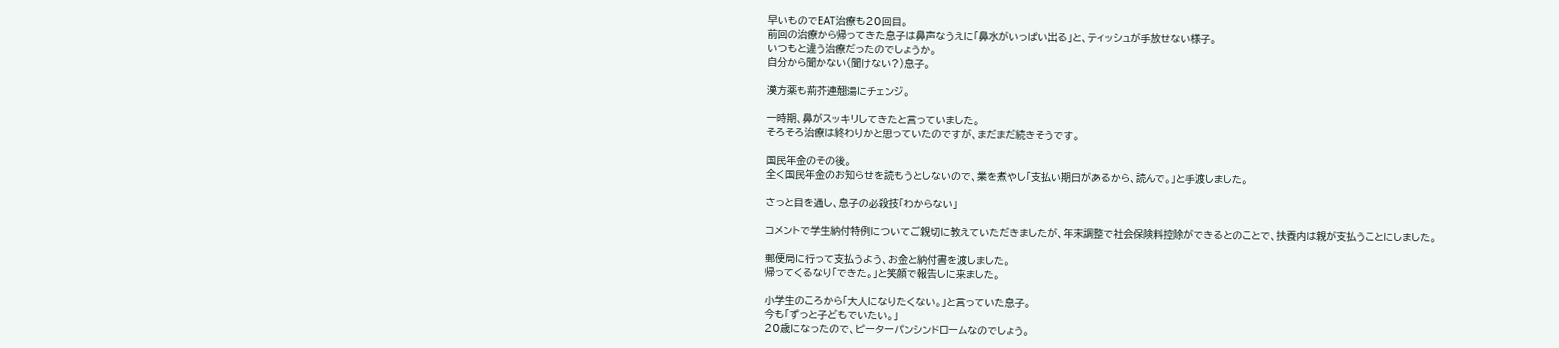早いものでEAT治療も20回目。
前回の治療から帰ってきた息子は鼻声なうえに「鼻水がいっぱい出る」と、ティッシュが手放せない様子。
いつもと違う治療だったのでしょうか。
自分から聞かない(聞けない?)息子。

漢方薬も荊芥連翹湯にチェンジ。

一時期、鼻がスッキリしてきたと言っていました。
そろそろ治療は終わりかと思っていたのですが、まだまだ続きそうです。

国民年金のその後。
全く国民年金のお知らせを読もうとしないので、業を煮やし「支払い期日があるから、読んで。」と手渡しました。

さっと目を通し、息子の必殺技「わからない」

コメントで学生納付特例についてご親切に教えていただきましたが、年末調整で社会保険料控除ができるとのことで、扶養内は親が支払うことにしました。

郵便局に行って支払うよう、お金と納付書を渡しました。
帰ってくるなり「できた。」と笑顔で報告しに来ました。

小学生のころから「大人になりたくない。」と言っていた息子。
今も「ずっと子どもでいたい。」
20歳になったので、ピーターパンシンドロームなのでしょう。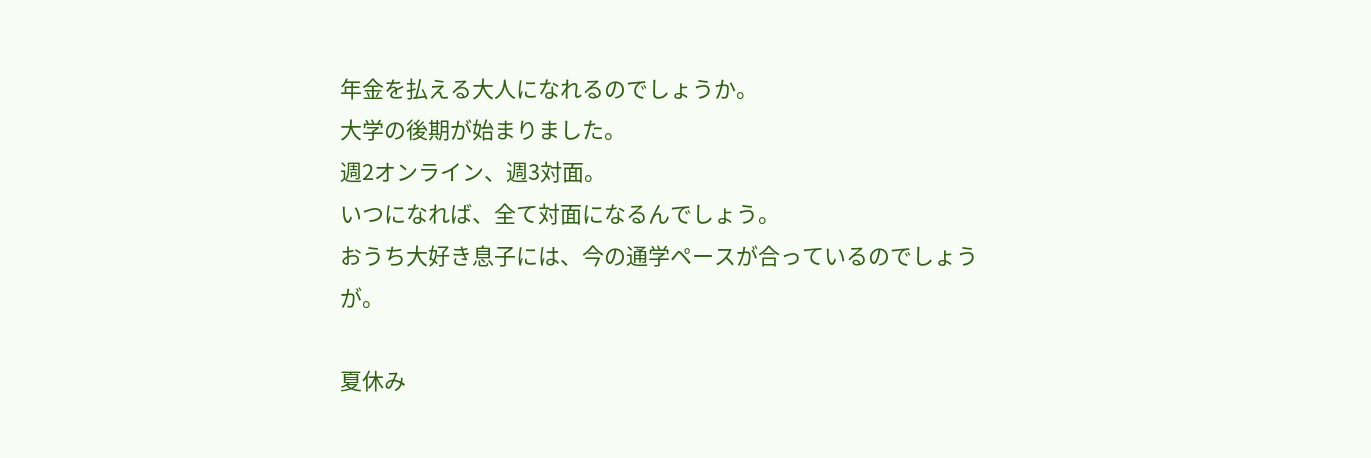年金を払える大人になれるのでしょうか。
大学の後期が始まりました。
週2オンライン、週3対面。
いつになれば、全て対面になるんでしょう。
おうち大好き息子には、今の通学ペースが合っているのでしょうが。

夏休み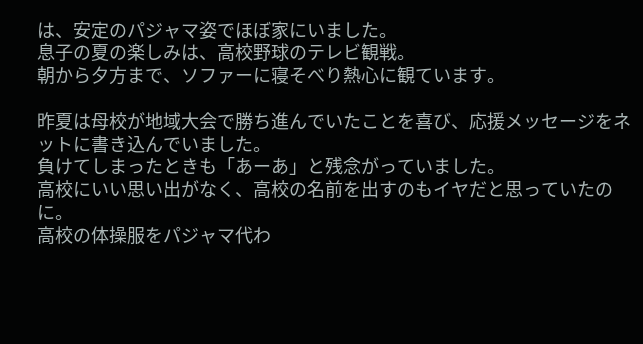は、安定のパジャマ姿でほぼ家にいました。
息子の夏の楽しみは、高校野球のテレビ観戦。
朝から夕方まで、ソファーに寝そべり熱心に観ています。

昨夏は母校が地域大会で勝ち進んでいたことを喜び、応援メッセージをネットに書き込んでいました。
負けてしまったときも「あーあ」と残念がっていました。
高校にいい思い出がなく、高校の名前を出すのもイヤだと思っていたのに。
高校の体操服をパジャマ代わ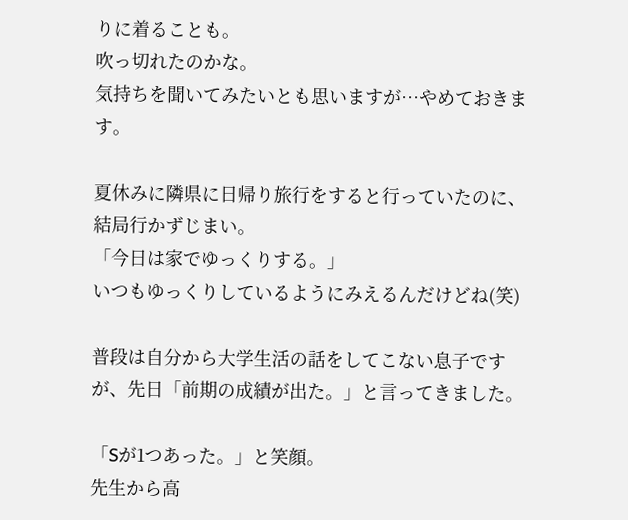りに着ることも。
吹っ切れたのかな。
気持ちを聞いてみたいとも思いますが…やめておきます。

夏休みに隣県に日帰り旅行をすると行っていたのに、結局行かずじまい。
「今日は家でゆっくりする。」
いつもゆっくりしているようにみえるんだけどね(笑)

普段は自分から大学生活の話をしてこない息子ですが、先日「前期の成績が出た。」と言ってきました。

「Sが1つあった。」と笑顔。
先生から高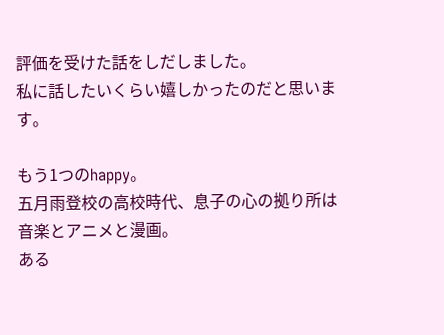評価を受けた話をしだしました。
私に話したいくらい嬉しかったのだと思います。

もう1つのhappy。
五月雨登校の高校時代、息子の心の拠り所は音楽とアニメと漫画。
ある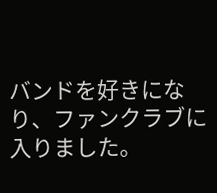バンドを好きになり、ファンクラブに入りました。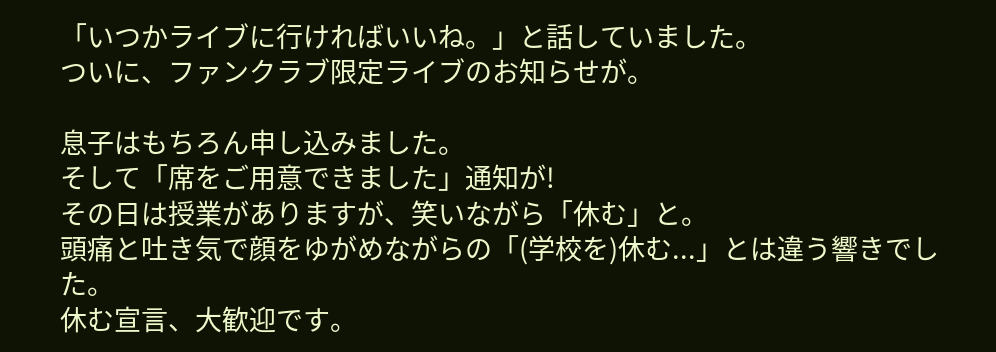「いつかライブに行ければいいね。」と話していました。
ついに、ファンクラブ限定ライブのお知らせが。

息子はもちろん申し込みました。
そして「席をご用意できました」通知が!
その日は授業がありますが、笑いながら「休む」と。
頭痛と吐き気で顔をゆがめながらの「(学校を)休む...」とは違う響きでした。
休む宣言、大歓迎です。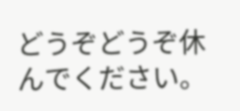どうぞどうぞ休んでください。